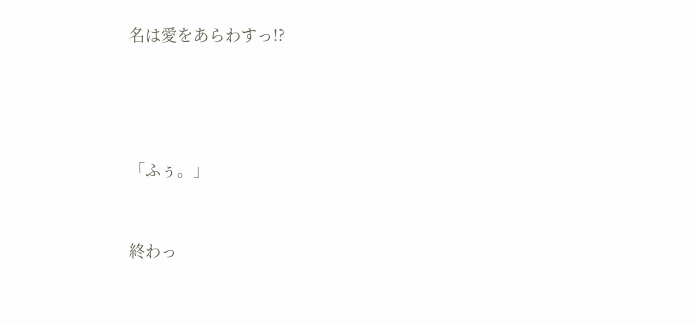名は愛をあらわすっ!?




「ふぅ。」


終わっ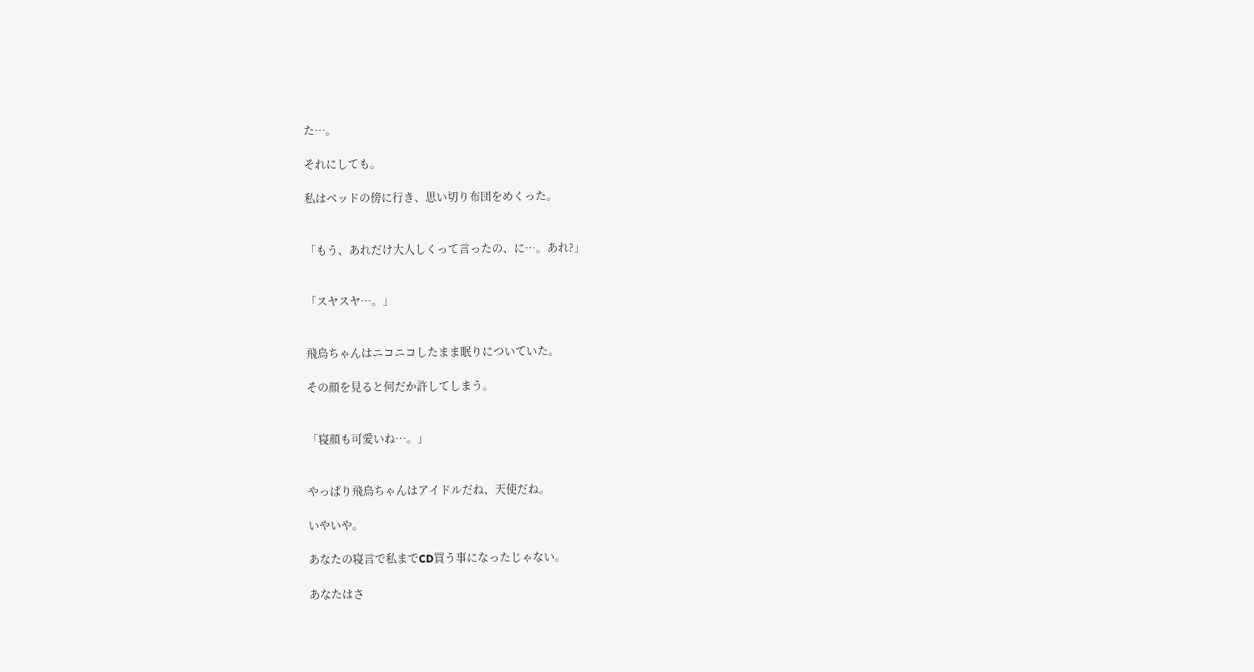た…。

それにしても。

私はベッドの傍に行き、思い切り布団をめくった。


「もう、あれだけ大人しくって言ったの、に…。あれ?」


「スヤスヤ…。」


飛鳥ちゃんはニコニコしたまま眠りについていた。

その顔を見ると何だか許してしまう。


「寝顔も可愛いね…。」


やっぱり飛鳥ちゃんはアイドルだね、天使だね。

いやいや。

あなたの寝言で私までCD買う事になったじゃない。

あなたはさ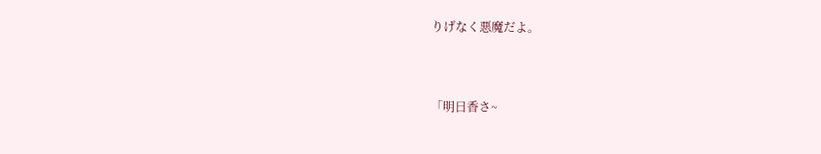りげなく悪魔だよ。


「明日香さ~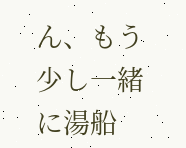ん、もう少し一緒に湯船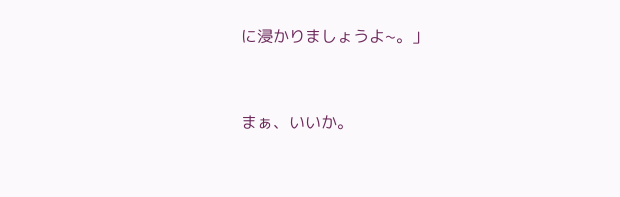に浸かりましょうよ~。」


まぁ、いいか。